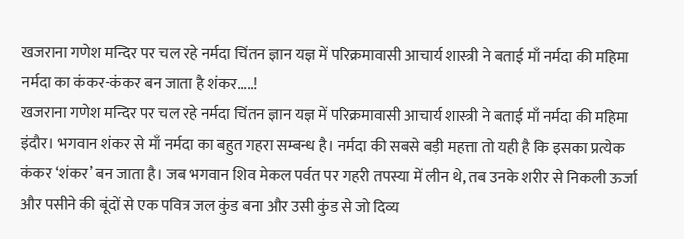खजराना गणेश मन्दिर पर चल रहे नर्मदा चिंतन ज्ञान यज्ञ में परिक्रमावासी आचार्य शास्त्री ने बताई माँ नर्मदा की महिमा
नर्मदा का कंकर-कंकर बन जाता है शंकर.....!
खजराना गणेश मन्दिर पर चल रहे नर्मदा चिंतन ज्ञान यज्ञ में परिक्रमावासी आचार्य शास्त्री ने बताई माँ नर्मदा की महिमा
इंदौर। भगवान शंकर से माँ नर्मदा का बहुत गहरा सम्बन्ध है। नर्मदा की सबसे बड़ी महत्ता तो यही है कि इसका प्रत्येक कंकर ‘शंकर’ बन जाता है। जब भगवान शिव मेकल पर्वत पर गहरी तपस्या में लीन थे, तब उनके शरीर से निकली ऊर्जा और पसीने की बूंदों से एक पवित्र जल कुंड बना और उसी कुंड से जो दिव्य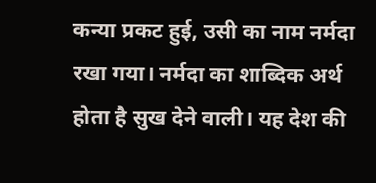कन्या प्रकट हुई, उसी का नाम नर्मदा रखा गया। नर्मदा का शाब्दिक अर्थ होता है सुख देने वाली। यह देश की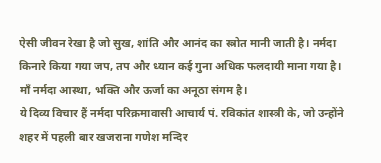ऐसी जीवन रेखा है जो सुख, शांति और आनंद का स्त्रोत मानी जाती है। नर्मदा किनारे किया गया जप, तप और ध्यान कई गुना अधिक फलदायी माना गया है। माँ नर्मदा आस्था, भक्ति और ऊर्जा का अनूठा संगम है।
ये दिव्य विचार हैं नर्मदा परिक्रमावासी आचार्य पं. रविकांत शास्त्री के, जो उन्होंने शहर में पहली बार खजराना गणेश मन्दिर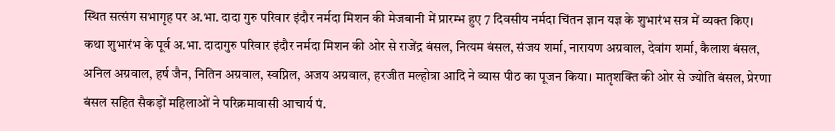स्थित सत्संग सभागृह पर अ.भा. दादा गुरु परिवार इंदौर नर्मदा मिशन की मेजबानी में प्रारम्भ हुए 7 दिवसीय नर्मदा चिंतन ज्ञान यज्ञ के शुभारंभ सत्र में व्यक्त किए। कथा शुभारंभ के पूर्व अ.भा. दादागुरु परिवार इंदौर नर्मदा मिशन की ओर से राजेंद्र बंसल, नित्यम बंसल, संजय शर्मा, नारायण अग्रवाल, देवांग शर्मा, कैलाश बंसल, अनिल अग्रवाल, हर्ष जैन, नितिन अग्रवाल, स्वप्निल, अजय अग्रवाल, हरजीत मल्होत्रा आदि ने व्यास पीठ का पूजन किया। मातृशक्ति की ओर से ज्योति बंसल, प्रेरणा बंसल सहित सैकड़ों महिलाओं ने परिक्रमावासी आचार्य पं.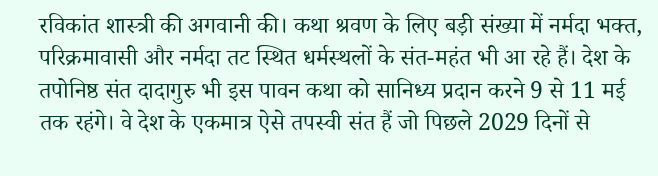रविकांत शास्त्री की अगवानी की। कथा श्रवण के लिए बड़ी संख्या में नर्मदा भक्त, परिक्रमावासी और नर्मदा तट स्थित धर्मस्थलों के संत-महंत भी आ रहे हैं। देश के तपोनिष्ठ संत दादागुरु भी इस पावन कथा को सानिध्य प्रदान करने 9 से 11 मई तक रहंगे। वे देश के एकमात्र ऐसे तपस्वी संत हैं जो पिछले 2029 दिनों से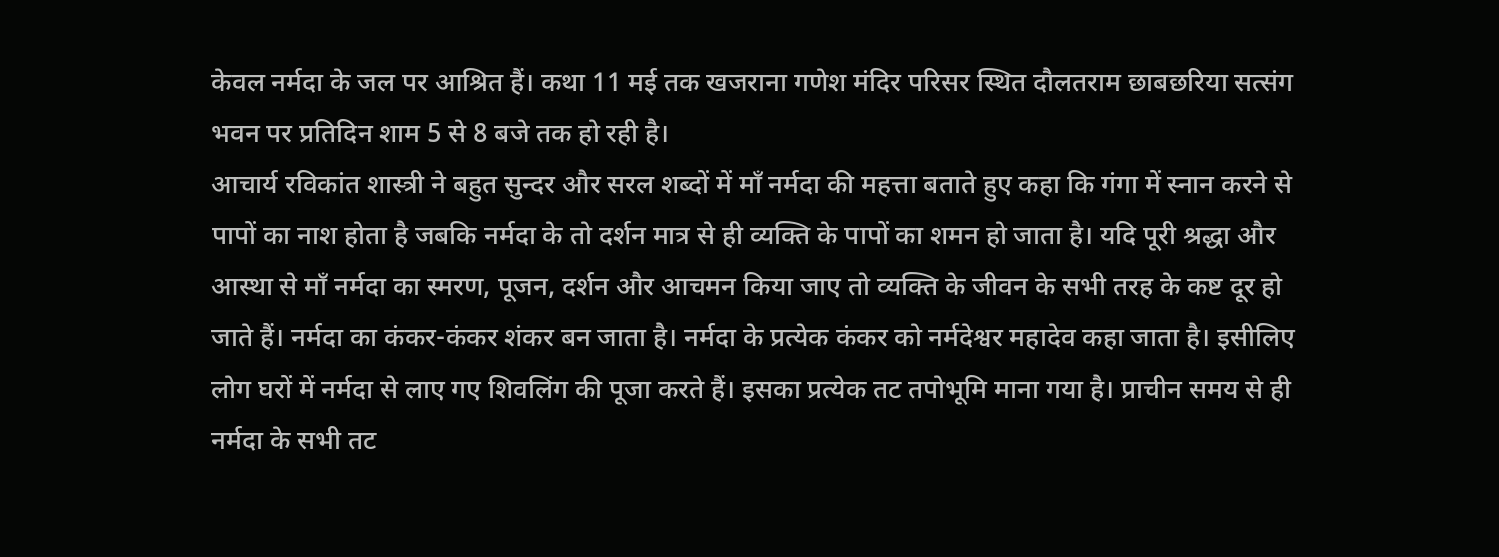केवल नर्मदा के जल पर आश्रित हैं। कथा 11 मई तक खजराना गणेश मंदिर परिसर स्थित दौलतराम छाबछरिया सत्संग भवन पर प्रतिदिन शाम 5 से 8 बजे तक हो रही है।
आचार्य रविकांत शास्त्री ने बहुत सुन्दर और सरल शब्दों में माँ नर्मदा की महत्ता बताते हुए कहा कि गंगा में स्नान करने से पापों का नाश होता है जबकि नर्मदा के तो दर्शन मात्र से ही व्यक्ति के पापों का शमन हो जाता है। यदि पूरी श्रद्धा और आस्था से माँ नर्मदा का स्मरण, पूजन, दर्शन और आचमन किया जाए तो व्यक्ति के जीवन के सभी तरह के कष्ट दूर हो जाते हैं। नर्मदा का कंकर-कंकर शंकर बन जाता है। नर्मदा के प्रत्येक कंकर को नर्मदेश्वर महादेव कहा जाता है। इसीलिए लोग घरों में नर्मदा से लाए गए शिवलिंग की पूजा करते हैं। इसका प्रत्येक तट तपोभूमि माना गया है। प्राचीन समय से ही नर्मदा के सभी तट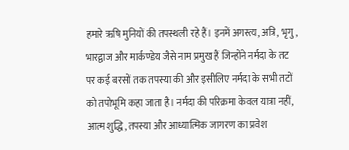हमारे ऋषि मुनियों की तपस्थली रहे हैं। इनमें अगस्त्य, अत्रि, भृगु, भारद्वाज और मार्कण्डेय जैसे नाम प्रमुख हैं जिन्होंने नर्मदा के तट पर कई बरसों तक तपस्या की और इसीलिए नर्मदा के सभी तटों को तपोभूमि कहा जाता है। नर्मदा की परिक्रमा केवल यात्रा नहीं, आत्म शुद्धि, तपस्या और आध्यात्मिक जागरण का प्रवेश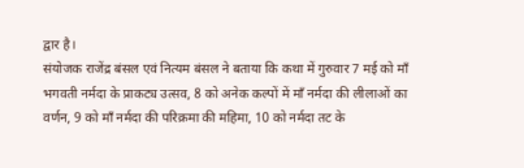द्वार है।
संयोजक राजेंद्र बंसल एवं नित्यम बंसल ने बताया कि कथा में गुरुवार 7 मई को माँ भगवती नर्मदा के प्राकट्य उत्सव, 8 को अनेक कल्पों में माँ नर्मदा की लीलाओं का वर्णन, 9 को माँ नर्मदा की परिक्रमा की महिमा, 10 को नर्मदा तट के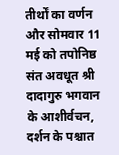तीर्थों का वर्णन और सोमवार 11 मई को तपोनिष्ठ संत अवधूत श्री दादागुरु भगवान के आशीर्वचन, दर्शन के पश्चात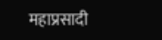महाप्रसादी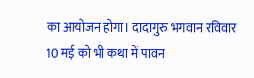का आयोजन होगा। दादागुरु भगवान रविवार 10 मई को भी कथा में पावन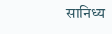सानिध्य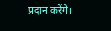प्रदान करेंगे।